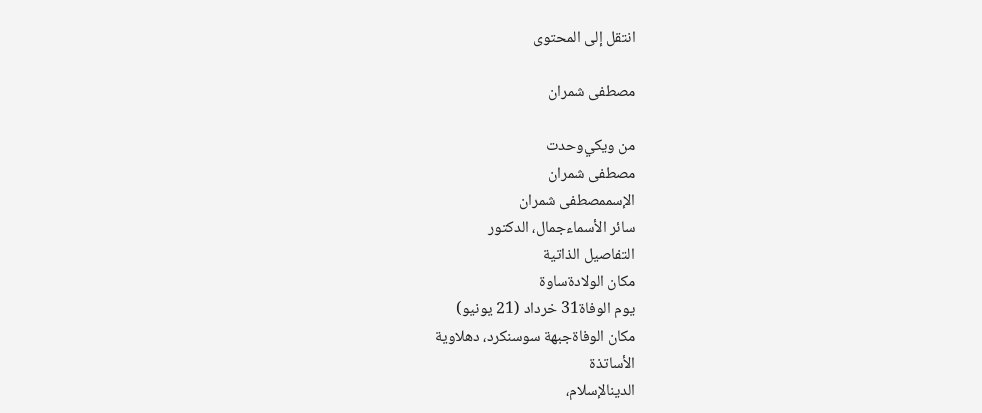انتقل إلى المحتوى

مصطفى شمران

من ویکي‌وحدت
مصطفى شمران
الإسممصطفى شمران
سائر الأسماءجمال، الدكتور
التفاصيل الذاتية
مكان الولادةساوة
یوم الوفاة31 خرداد (21 يونيو)
مكان الوفاةجبهة سوسنكرد، دهلاوية
الأساتذة
الدينالإسلام،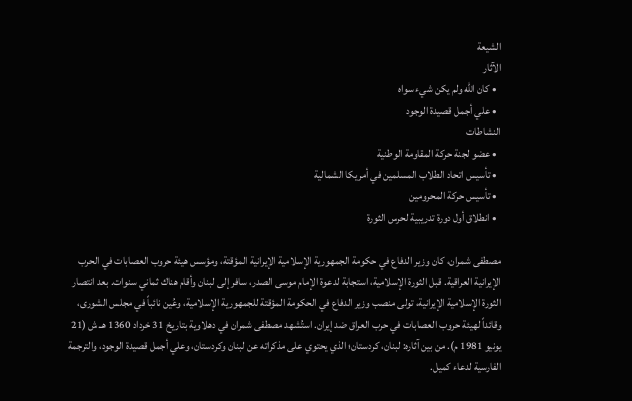الشيعة
الآثار
  • كان الله ولم يكن شيء سواه
  • علي أجمل قصيدة الوجود
النشاطات
  • عضو لجنة حركة المقاومة الوطنية
  • تأسيس اتحاد الطلاب المسلمين في أمريكا الشمالية
  • تأسيس حركة المحرومين
  • انطلاق أول دورة تدريبية لحرس الثورة

مصطفى شمران، كان وزير الدفاع في حكومة الجمهورية الإسلامية الإيرانية المؤقتة، ومؤسس هيئة حروب العصابات في الحرب الإيرانية العراقية. قبل الثورة الإسلامية، استجابة لدعوة الإمام موسى الصدر، سافر إلى لبنان وأقام هناك ثماني سنوات. بعد انتصار الثورة الإسلامية الإيرانية، تولى منصب وزير الدفاع في الحكومة المؤقتة للجمهورية الإسلامية، وعُين نائباً في مجلس الشورى، وقائداً لهيئة حروب العصابات في حرب العراق ضد إيران. استُشهد مصطفى شمران في دهلاوية بتاريخ 31 خرداد 1360 هـ.ش (21 يونيو 1981 م). من بين آثاره: لبنان، كردستان؛ الذي يحتوي على مذكراته عن لبنان وكردستان، وعلي أجمل قصيدة الوجود، والترجمة الفارسية لدعاء كميل.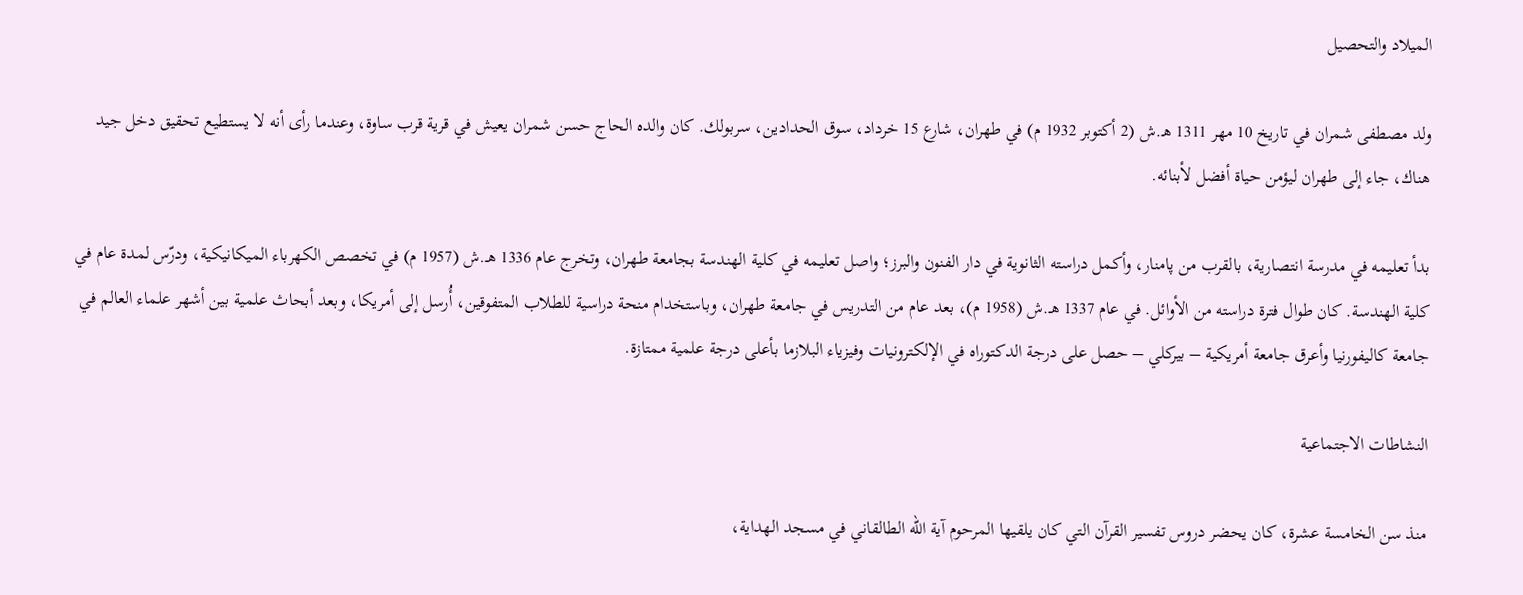الميلاد والتحصيل

ولد مصطفى شمران في تاريخ 10 مهر 1311 هـ.ش (2 أكتوبر 1932 م) في طهران، شارع 15 خرداد، سوق الحدادين، سربولك. كان والده الحاج حسن شمران يعيش في قرية قرب ساوة، وعندما رأى أنه لا يستطيع تحقيق دخل جيد هناك، جاء إلى طهران ليؤمن حياة أفضل لأبنائه.

بدأ تعليمه في مدرسة انتصارية، بالقرب من پامنار، وأكمل دراسته الثانوية في دار الفنون والبرز؛ واصل تعليمه في كلية الهندسة بجامعة طهران، وتخرج عام 1336 هـ.ش (1957 م) في تخصص الكهرباء الميكانيكية، ودرّس لمدة عام في كلية الهندسة. كان طوال فترة دراسته من الأوائل. في عام 1337 هـ.ش (1958 م)، بعد عام من التدريس في جامعة طهران، وباستخدام منحة دراسية للطلاب المتفوقين، أُرسل إلى أمريكا، وبعد أبحاث علمية بين أشهر علماء العالم في جامعة كاليفورنيا وأعرق جامعة أمريكية – بيركلي – حصل على درجة الدكتوراه في الإلكترونيات وفيزياء البلازما بأعلى درجة علمية ممتازة.

النشاطات الاجتماعية

منذ سن الخامسة عشرة، كان يحضر دروس تفسير القرآن التي كان يلقيها المرحوم آية الله الطالقاني في مسجد الهداية،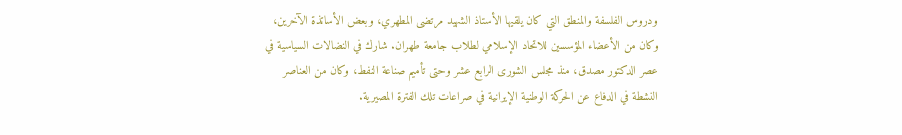ودروس الفلسفة والمنطق التي كان يلقيها الأستاذ الشهيد مرتضى المطهري، وبعض الأساتذة الآخرين، وكان من الأعضاء المؤسسين للاتحاد الإسلامي لطلاب جامعة طهران. شارك في النضالات السياسية في عصر الدكتور مصدق، منذ مجلس الشورى الرابع عشر وحتى تأميم صناعة النفط، وكان من العناصر النشطة في الدفاع عن الحركة الوطنية الإيرانية في صراعات تلك الفترة المصيرية.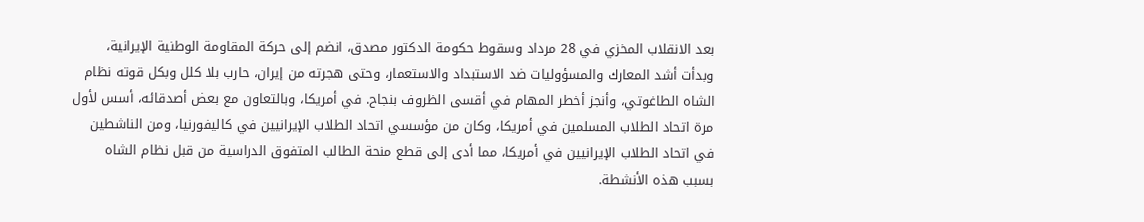بعد الانقلاب المخزي في 28 مرداد وسقوط حكومة الدكتور مصدق، انضم إلى حركة المقاومة الوطنية الإيرانية، وبدأت أشد المعارك والمسؤوليات ضد الاستبداد والاستعمار، وحتى هجرته من إيران، حارب بلا كلل وبكل قوته نظام الشاه الطاغوتي، وأنجز أخطر المهام في أقسى الظروف بنجاح. في أمريكا، وبالتعاون مع بعض أصدقائه، أسس لأول مرة اتحاد الطلاب المسلمين في أمريكا، وكان من مؤسسي اتحاد الطلاب الإيرانيين في كاليفورنيا، ومن الناشطين في اتحاد الطلاب الإيرانيين في أمريكا، مما أدى إلى قطع منحة الطالب المتفوق الدراسية من قبل نظام الشاه بسبب هذه الأنشطة.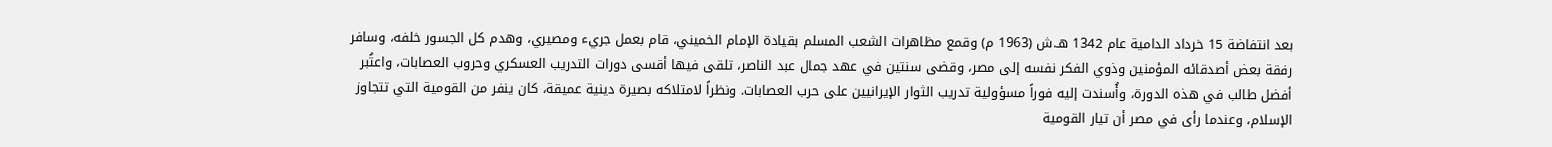بعد انتفاضة 15 خرداد الدامية عام 1342 هـ.ش (1963 م) وقمع مظاهرات الشعب المسلم بقيادة الإمام الخميني، قام بعمل جريء ومصيري، وهدم كل الجسور خلفه، وسافر رفقة بعض أصدقائه المؤمنين وذوي الفكر نفسه إلى مصر، وقضى سنتين في عهد جمال عبد الناصر، تلقى فيها أقسى دورات التدريب العسكري وحروب العصابات، واعتُبر أفضل طالب في هذه الدورة، وأُسندت إليه فوراً مسؤولية تدريب الثوار الإيرانيين على حرب العصابات. ونظراً لامتلاكه بصيرة دينية عميقة، كان ينفر من القومية التي تتجاوز الإسلام، وعندما رأى في مصر أن تيار القومية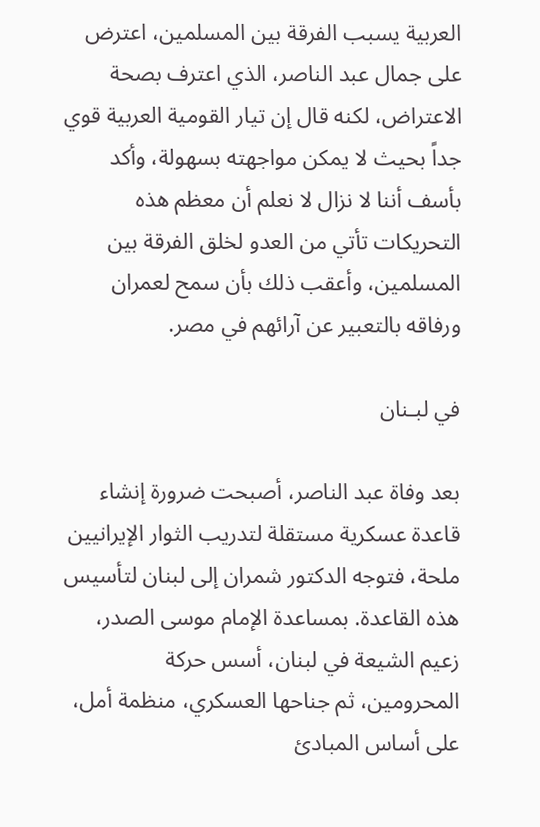العربية يسبب الفرقة بين المسلمين، اعترض على جمال عبد الناصر، الذي اعترف بصحة الاعتراض، لكنه قال إن تيار القومية العربية قوي جداً بحيث لا يمكن مواجهته بسهولة، وأكد بأسف أننا لا نزال لا نعلم أن معظم هذه التحريكات تأتي من العدو لخلق الفرقة بين المسلمين، وأعقب ذلك بأن سمح لعمران ورفاقه بالتعبير عن آرائهم في مصر.

في لبـنان

بعد وفاة عبد الناصر، أصبحت ضرورة إنشاء قاعدة عسكرية مستقلة لتدريب الثوار الإيرانيين ملحة، فتوجه الدكتور شمران إلى لبنان لتأسيس هذه القاعدة. بمساعدة الإمام موسى الصدر، زعيم الشيعة في لبنان، أسس حركة المحرومين، ثم جناحها العسكري، منظمة أمل، على أساس المبادئ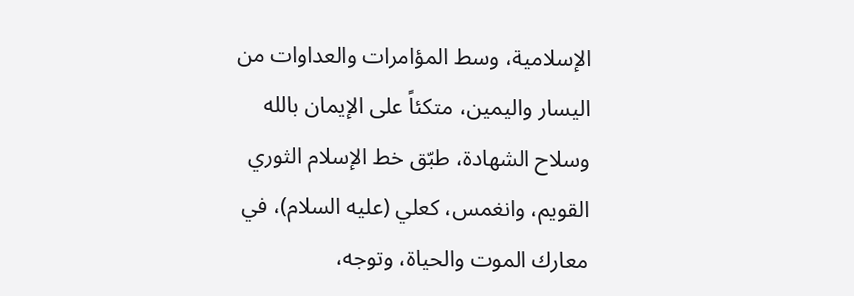الإسلامية، وسط المؤامرات والعداوات من اليسار واليمين، متكئاً على الإيمان بالله وسلاح الشهادة، طبّق خط الإسلام الثوري القويم، وانغمس، كعلي (عليه السلام)، في معارك الموت والحياة، وتوجه،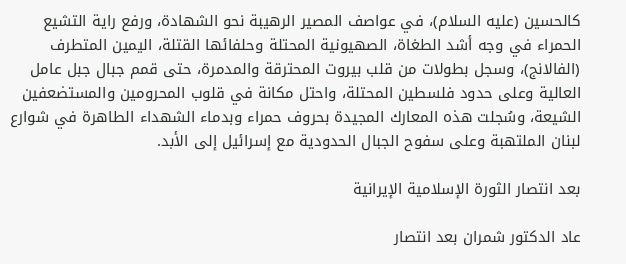كالحسين (عليه السلام)، في عواصف المصير الرهيبة نحو الشهادة، ورفع راية التشيع الحمراء في وجه أشد الطغاة، الصهيونية المحتلة وحلفائها القتلة، اليمين المتطرف (الفالانج)، وسجل بطولات من قلب بيروت المحترقة والمدمرة، حتى قمم جبال جبل عامل العالية وعلى حدود فلسطين المحتلة، واحتل مكانة في قلوب المحرومين والمستضعفين الشيعة، وسُجلت هذه المعارك المجيدة بحروف حمراء وبدماء الشهداء الطاهرة في شوارع لبنان الملتهبة وعلى سفوح الجبال الحدودية مع إسرائيل إلى الأبد.

بعد انتصار الثورة الإسلامية الإيرانية

عاد الدكتور شمران بعد انتصار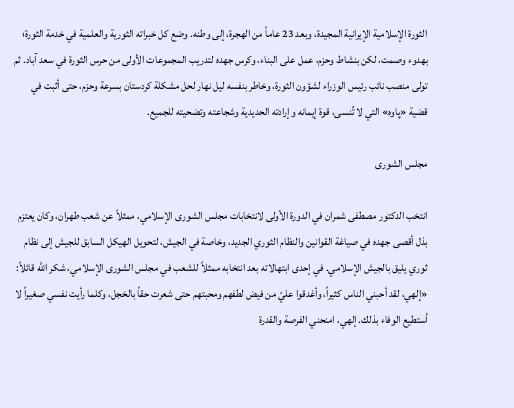الثورة الإسلامية الإيرانية المجيدة، وبعد 23 عاماً من الهجرة، إلى وطنه. وضع كل خبراته الثورية والعلمية في خدمة الثورة؛ بهدوء وصمت، لكن بنشاط وحزم، عمل على البناء، وكرس جهده لتدريب المجموعات الأولى من حرس الثورة في سعد آباد. ثم تولى منصب نائب رئيس الوزراء لشؤون الثورة، وخاطر بنفسه ليل نهار لحل مشكلة كردستان بسرعة وحزم، حتى أثبت في قضية «پاوه» التي لا تُنسى، قوة إيمانه وإرادته الحديدية وشجاعته وتضحيته للجميع.

مجلس الشورى

انتخب الدكتور مصطفى شمران في الدورة الأولى لانتخابات مجلس الشورى الإسلامي، ممثلاً عن شعب طهران، وكان يعتزم بذل أقصى جهده في صياغة القوانين والنظام الثوري الجديد، وخاصة في الجيش، لتحويل الهيكل السابق للجيش إلى نظام ثوري يليق بالجيش الإسلامي. في إحدى ابتهالاته بعد انتخابه ممثلاً للشعب في مجلس الشورى الإسلامي، شكر الله قائلاً: «إلهي، لقد أحبني الناس كثيراً، وأغدقوا عليّ من فيض لطفهم ومحبتهم حتى شعرت حقاً بالخجل، وكلما رأيت نفسي صغيراً لا أستطيع الوفاء بذلك. إلهي، امنحني الفرصة والقدرة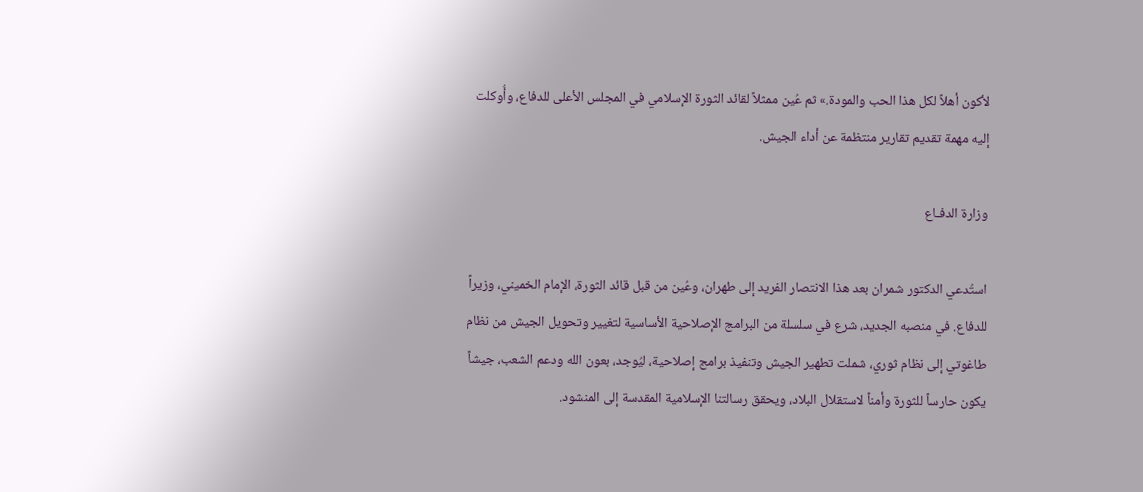لأكون أهلاً لكل هذا الحب والمودة.» ثم عُين ممثلاً لقائد الثورة الإسلامي في المجلس الأعلى للدفاع، وأُوكلت إليه مهمة تقديم تقارير منتظمة عن أداء الجيش.

وزارة الدفـاع

استُدعي الدكتور شمران بعد هذا الانتصار الفريد إلى طهران، وعُين من قبل قائد الثورة، الإمام الخميني، وزيراً للدفاع. في منصبه الجديد، شرع في سلسلة من البرامج الإصلاحية الأساسية لتغيير وتحويل الجيش من نظام طاغوتي إلى نظام ثوري، شملت تطهير الجيش وتنفيذ برامج إصلاحية، ليُوجد، بعون الله ودعم الشعب، جيشاً يكون حارساً للثورة وأمناً لاستقلال البلاد، ويحقق رسالتنا الإسلامية المقدسة إلى المنشود.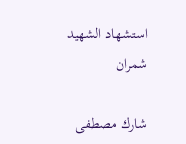استشهاد الشهيد شمران

شارك مصطفى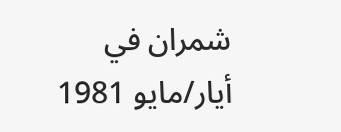شمران في أيار/مايو 1981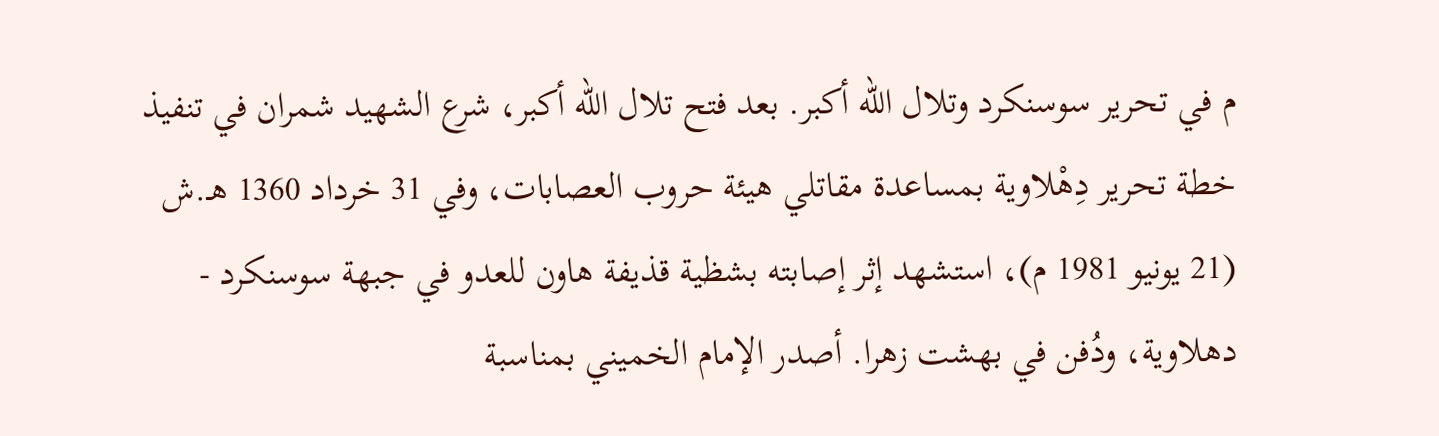م في تحرير سوسنكرد وتلال الله أكبر. بعد فتح تلال الله أكبر، شرع الشهيد شمران في تنفيذ خطة تحرير دِهْلاوية بمساعدة مقاتلي هيئة حروب العصابات، وفي 31 خرداد 1360 هـ.ش (21 يونيو 1981 م)، استشهد إثر إصابته بشظية قذيفة هاون للعدو في جبهة سوسنكرد - دهلاوية، ودُفن في بهشت زهرا. أصدر الإمام الخميني بمناسبة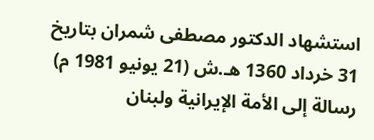استشهاد الدكتور مصطفى شمران بتاريخ 31 خرداد 1360 هـ.ش (21 يونيو 1981 م) رسالة إلى الأمة الإيرانية ولبنان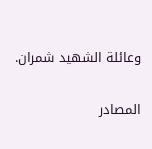وعائلة الشهيد شمران.

المصادر